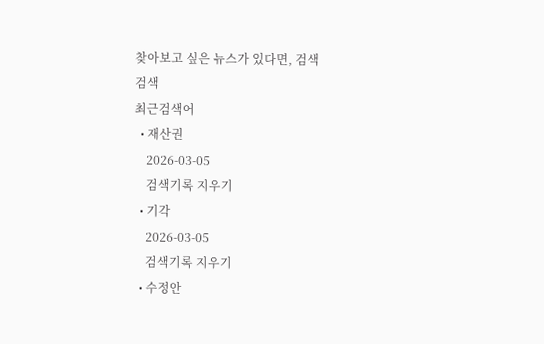찾아보고 싶은 뉴스가 있다면, 검색
검색
최근검색어
  • 재산권
    2026-03-05
    검색기록 지우기
  • 기각
    2026-03-05
    검색기록 지우기
  • 수정안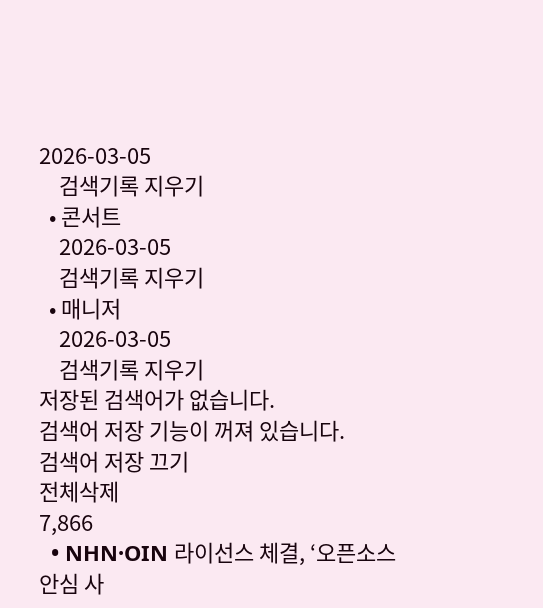2026-03-05
    검색기록 지우기
  • 콘서트
    2026-03-05
    검색기록 지우기
  • 매니저
    2026-03-05
    검색기록 지우기
저장된 검색어가 없습니다.
검색어 저장 기능이 꺼져 있습니다.
검색어 저장 끄기
전체삭제
7,866
  • NHN·OIN 라이선스 체결, ‘오픈소스 안심 사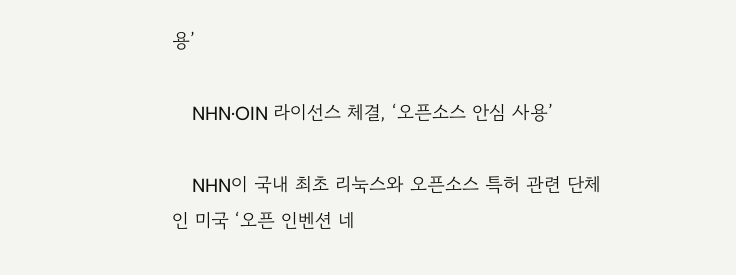용’

    NHN·OIN 라이선스 체결, ‘오픈소스 안심 사용’

    NHN이 국내 최초 리눅스와 오픈소스 특허 관련 단체인 미국 ‘오픈 인벤션 네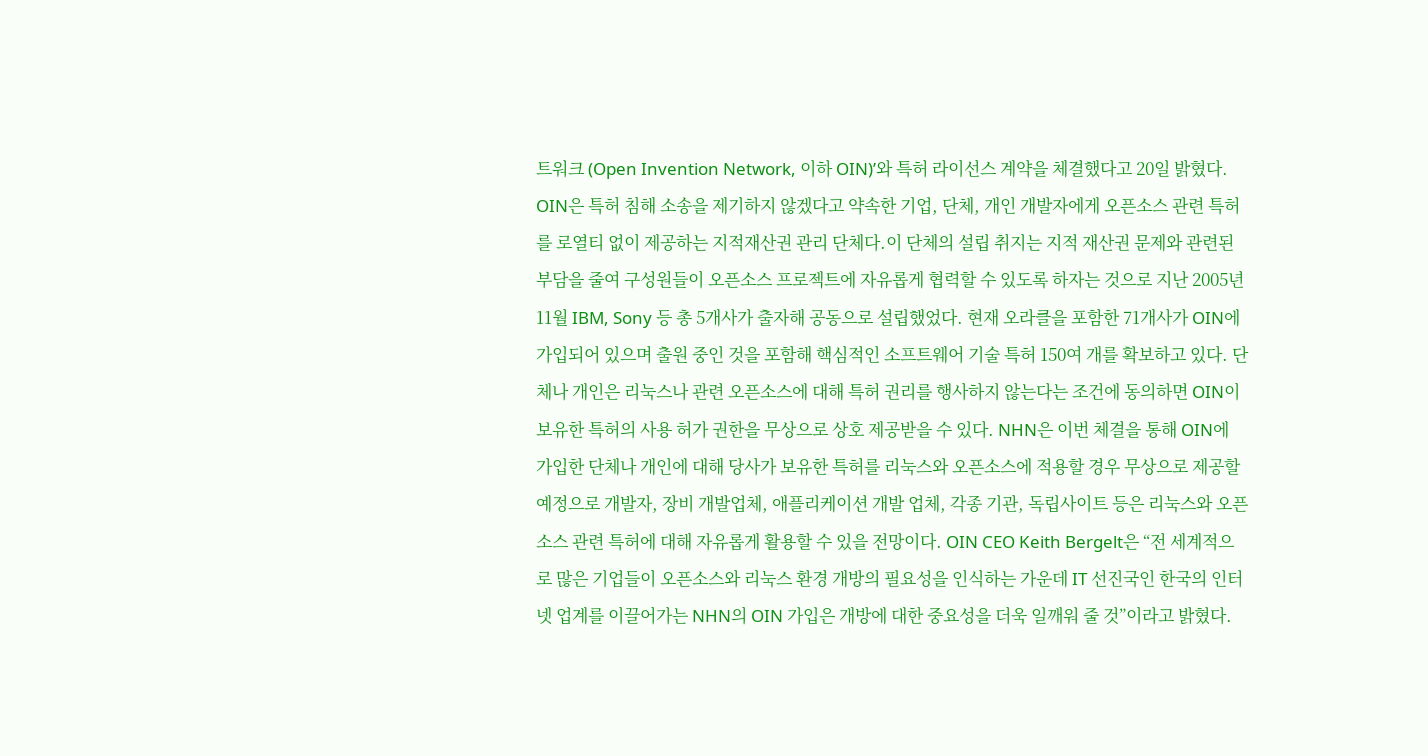트워크 (Open Invention Network, 이하 OIN)’와 특허 라이선스 계약을 체결했다고 20일 밝혔다. OIN은 특허 침해 소송을 제기하지 않겠다고 약속한 기업, 단체, 개인 개발자에게 오픈소스 관련 특허를 로열티 없이 제공하는 지적재산권 관리 단체다.이 단체의 설립 취지는 지적 재산권 문제와 관련된 부담을 줄여 구성원들이 오픈소스 프로젝트에 자유롭게 협력할 수 있도록 하자는 것으로 지난 2005년 11월 IBM, Sony 등 총 5개사가 출자해 공동으로 설립했었다. 현재 오라클을 포함한 71개사가 OIN에 가입되어 있으며 출원 중인 것을 포함해 핵심적인 소프트웨어 기술 특허 150여 개를 확보하고 있다. 단체나 개인은 리눅스나 관련 오픈소스에 대해 특허 권리를 행사하지 않는다는 조건에 동의하면 OIN이 보유한 특허의 사용 허가 권한을 무상으로 상호 제공받을 수 있다. NHN은 이번 체결을 통해 OIN에 가입한 단체나 개인에 대해 당사가 보유한 특허를 리눅스와 오픈소스에 적용할 경우 무상으로 제공할 예정으로 개발자, 장비 개발업체, 애플리케이션 개발 업체, 각종 기관, 독립사이트 등은 리눅스와 오픈소스 관련 특허에 대해 자유롭게 활용할 수 있을 전망이다. OIN CEO Keith Bergelt은 “전 세계적으로 많은 기업들이 오픈소스와 리눅스 환경 개방의 필요성을 인식하는 가운데 IT 선진국인 한국의 인터넷 업계를 이끌어가는 NHN의 OIN 가입은 개방에 대한 중요성을 더욱 일깨워 줄 것”이라고 밝혔다.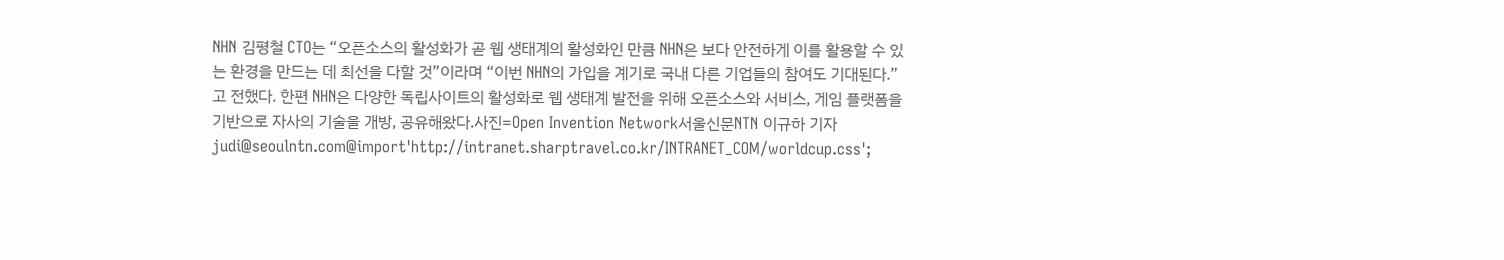NHN 김평철 CTO는 “오픈소스의 활성화가 곧 웹 생태계의 활성화인 만큼 NHN은 보다 안전하게 이를 활용할 수 있는 환경을 만드는 데 최선을 다할 것”이라며 “이번 NHN의 가입을 계기로 국내 다른 기업들의 참여도 기대된다.” 고 전했다. 한편 NHN은 다양한 독립사이트의 활성화로 웹 생태계 발전을 위해 오픈소스와 서비스, 게임 플랫폼을 기반으로 자사의 기술을 개방, 공유해왔다.사진=Open Invention Network서울신문NTN 이규하 기자 judi@seoulntn.com@import'http://intranet.sharptravel.co.kr/INTRANET_COM/worldcup.css';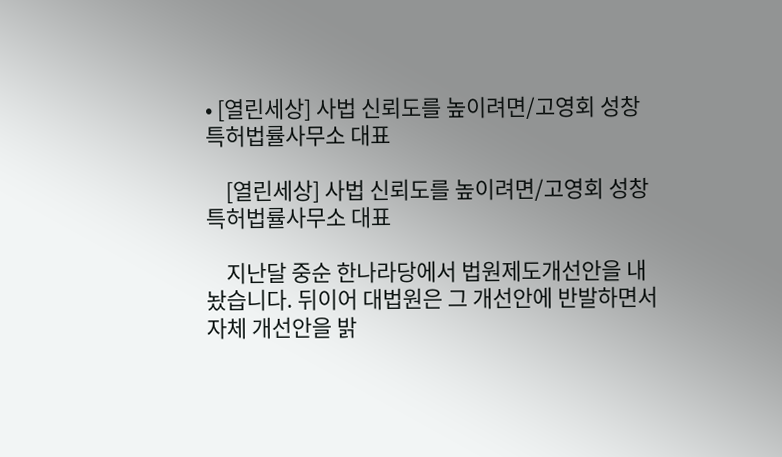• [열린세상] 사법 신뢰도를 높이려면/고영회 성창특허법률사무소 대표

    [열린세상] 사법 신뢰도를 높이려면/고영회 성창특허법률사무소 대표

    지난달 중순 한나라당에서 법원제도개선안을 내놨습니다. 뒤이어 대법원은 그 개선안에 반발하면서 자체 개선안을 밝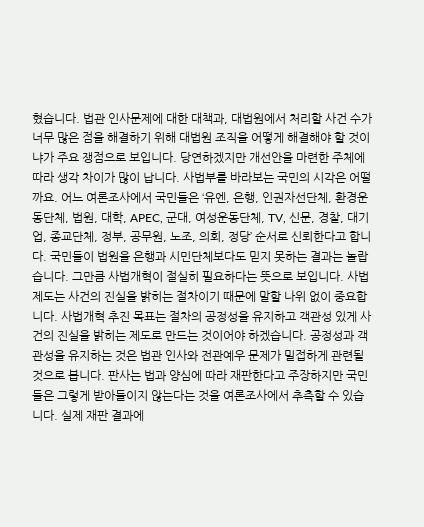혔습니다. 법관 인사문제에 대한 대책과, 대법원에서 처리할 사건 수가 너무 많은 점을 해결하기 위해 대법원 조직을 어떻게 해결해야 할 것이냐가 주요 쟁점으로 보입니다. 당연하겠지만 개선안을 마련한 주체에 따라 생각 차이가 많이 납니다. 사법부를 바라보는 국민의 시각은 어떨까요. 어느 여론조사에서 국민들은 ‘유엔, 은행, 인권자선단체, 환경운동단체, 법원, 대학, APEC, 군대, 여성운동단체, TV, 신문, 경찰, 대기업, 종교단체, 정부, 공무원, 노조, 의회, 정당’ 순서로 신뢰한다고 합니다. 국민들이 법원을 은행과 시민단체보다도 믿지 못하는 결과는 놀랍습니다. 그만큼 사법개혁이 절실히 필요하다는 뜻으로 보입니다. 사법제도는 사건의 진실을 밝히는 절차이기 때문에 말할 나위 없이 중요합니다. 사법개혁 추진 목표는 절차의 공정성을 유지하고 객관성 있게 사건의 진실을 밝히는 제도로 만드는 것이어야 하겠습니다. 공정성과 객관성을 유지하는 것은 법관 인사와 전관예우 문제가 밀접하게 관련될 것으로 봅니다. 판사는 법과 양심에 따라 재판한다고 주장하지만 국민들은 그렇게 받아들이지 않는다는 것을 여론조사에서 추측할 수 있습니다. 실제 재판 결과에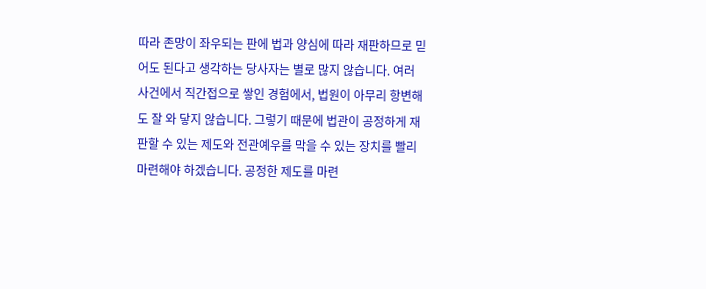따라 존망이 좌우되는 판에 법과 양심에 따라 재판하므로 믿어도 된다고 생각하는 당사자는 별로 많지 않습니다. 여러 사건에서 직간접으로 쌓인 경험에서, 법원이 아무리 항변해도 잘 와 닿지 않습니다. 그렇기 때문에 법관이 공정하게 재판할 수 있는 제도와 전관예우를 막을 수 있는 장치를 빨리 마련해야 하겠습니다. 공정한 제도를 마련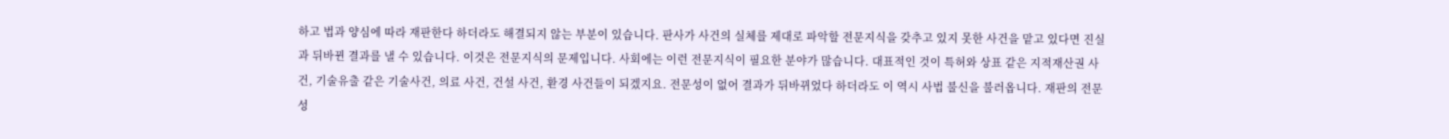하고 법과 양심에 따라 재판한다 하더라도 해결되지 않는 부분이 있습니다. 판사가 사건의 실체를 제대로 파악할 전문지식을 갖추고 있지 못한 사건을 맡고 있다면 진실과 뒤바뀐 결과를 낼 수 있습니다. 이것은 전문지식의 문제입니다. 사회에는 이런 전문지식이 필요한 분야가 많습니다. 대표적인 것이 특허와 상표 같은 지적재산권 사건, 기술유출 같은 기술사건, 의료 사건, 건설 사건, 환경 사건들이 되겠지요. 전문성이 없어 결과가 뒤바뀌었다 하더라도 이 역시 사법 불신을 불러옵니다. 재판의 전문성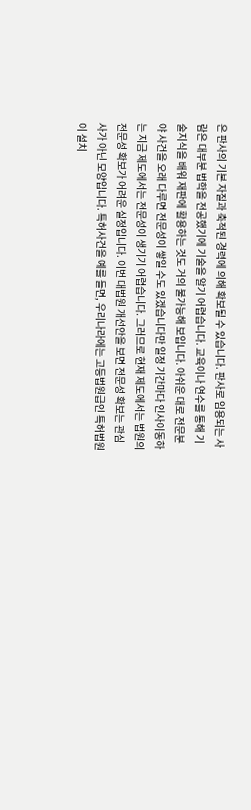은 판사의 기본 자질과 축적된 경력에 의해 확보될 수 있습니다. 판사로 임용되는 사람은 대부분 법학을 전공했기에 기술을 알기 어렵습니다. 교육이나 연수를 통해 기술지식을 배워 재판에 활용하는 것도 거의 불가능해 보입니다. 아쉬운 대로 전문분야 사건을 오래 다루면 전문성이 쌓일 수도 있겠습니다만 일정 기간마다 인사이동하는 지금 제도에서는 전문성이 생기기 어렵습니다. 그러므로 현재 제도에서는 법원의 전문성 확보가 어려운 실정입니다. 이번 대법원 개선안을 보면 전문성 확보는 관심사가 아닌 모양입니다. 특허사건을 예를 들면, 우리나라에는 고등법원급인 특허법원이 설치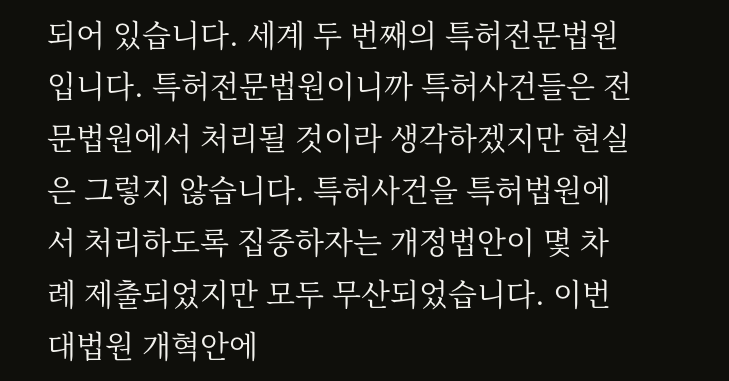되어 있습니다. 세계 두 번째의 특허전문법원입니다. 특허전문법원이니까 특허사건들은 전문법원에서 처리될 것이라 생각하겠지만 현실은 그렇지 않습니다. 특허사건을 특허법원에서 처리하도록 집중하자는 개정법안이 몇 차례 제출되었지만 모두 무산되었습니다. 이번 대법원 개혁안에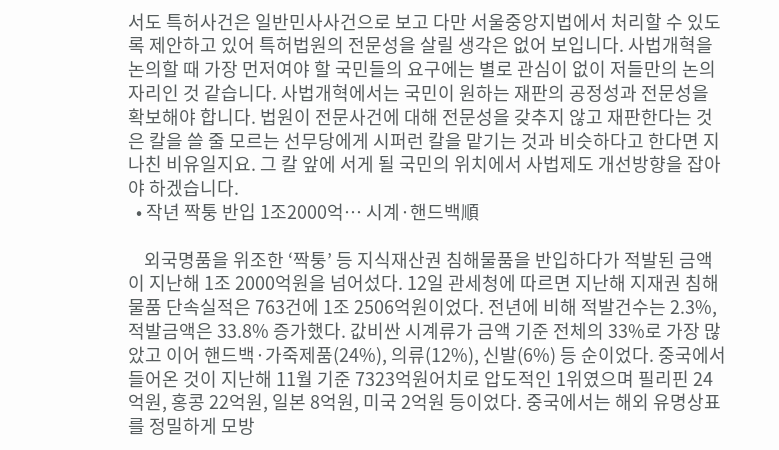서도 특허사건은 일반민사사건으로 보고 다만 서울중앙지법에서 처리할 수 있도록 제안하고 있어 특허법원의 전문성을 살릴 생각은 없어 보입니다. 사법개혁을 논의할 때 가장 먼저여야 할 국민들의 요구에는 별로 관심이 없이 저들만의 논의 자리인 것 같습니다. 사법개혁에서는 국민이 원하는 재판의 공정성과 전문성을 확보해야 합니다. 법원이 전문사건에 대해 전문성을 갖추지 않고 재판한다는 것은 칼을 쓸 줄 모르는 선무당에게 시퍼런 칼을 맡기는 것과 비슷하다고 한다면 지나친 비유일지요. 그 칼 앞에 서게 될 국민의 위치에서 사법제도 개선방향을 잡아야 하겠습니다.
  • 작년 짝퉁 반입 1조2000억… 시계·핸드백順

    외국명품을 위조한 ‘짝퉁’ 등 지식재산권 침해물품을 반입하다가 적발된 금액이 지난해 1조 2000억원을 넘어섰다. 12일 관세청에 따르면 지난해 지재권 침해물품 단속실적은 763건에 1조 2506억원이었다. 전년에 비해 적발건수는 2.3%, 적발금액은 33.8% 증가했다. 값비싼 시계류가 금액 기준 전체의 33%로 가장 많았고 이어 핸드백·가죽제품(24%), 의류(12%), 신발(6%) 등 순이었다. 중국에서 들어온 것이 지난해 11월 기준 7323억원어치로 압도적인 1위였으며 필리핀 24억원, 홍콩 22억원, 일본 8억원, 미국 2억원 등이었다. 중국에서는 해외 유명상표를 정밀하게 모방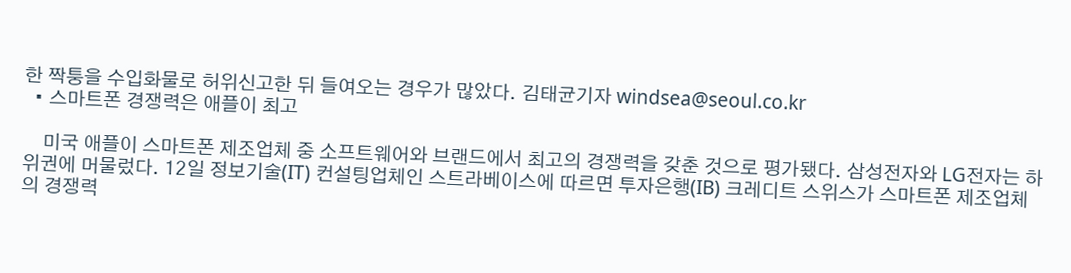한 짝퉁을 수입화물로 허위신고한 뒤 들여오는 경우가 많았다. 김태균기자 windsea@seoul.co.kr
  • 스마트폰 경쟁력은 애플이 최고

    미국 애플이 스마트폰 제조업체 중 소프트웨어와 브랜드에서 최고의 경쟁력을 갖춘 것으로 평가됐다. 삼성전자와 LG전자는 하위권에 머물렀다. 12일 정보기술(IT) 컨설팅업체인 스트라베이스에 따르면 투자은행(IB) 크레디트 스위스가 스마트폰 제조업체의 경쟁력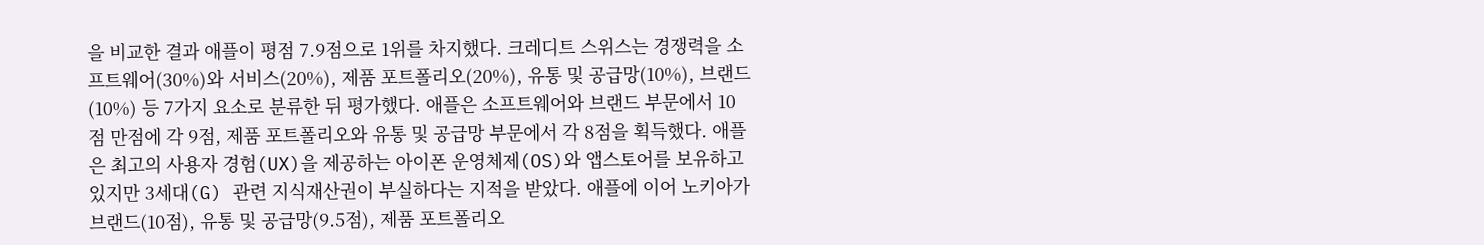을 비교한 결과 애플이 평점 7.9점으로 1위를 차지했다. 크레디트 스위스는 경쟁력을 소프트웨어(30%)와 서비스(20%), 제품 포트폴리오(20%), 유통 및 공급망(10%), 브랜드(10%) 등 7가지 요소로 분류한 뒤 평가했다. 애플은 소프트웨어와 브랜드 부문에서 10점 만점에 각 9점, 제품 포트폴리오와 유통 및 공급망 부문에서 각 8점을 획득했다. 애플은 최고의 사용자 경험(UX)을 제공하는 아이폰 운영체제(OS)와 앱스토어를 보유하고 있지만 3세대(G) 관련 지식재산권이 부실하다는 지적을 받았다. 애플에 이어 노키아가 브랜드(10점), 유통 및 공급망(9.5점), 제품 포트폴리오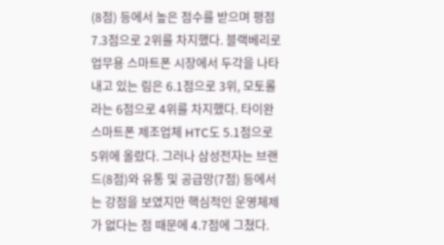(8점) 등에서 높은 점수를 받으며 평점 7.3점으로 2위를 차지했다. 블랙베리로 업무용 스마트폰 시장에서 두각을 나타내고 있는 림은 6.1점으로 3위, 모토롤라는 6점으로 4위를 차지했다. 타이완 스마트폰 제조업체 HTC도 5.1점으로 5위에 올랐다. 그러나 삼성전자는 브랜드(8점)와 유통 및 공급망(7점) 등에서는 강점을 보였지만 핵심적인 운영체제가 없다는 점 때문에 4.7점에 그쳤다.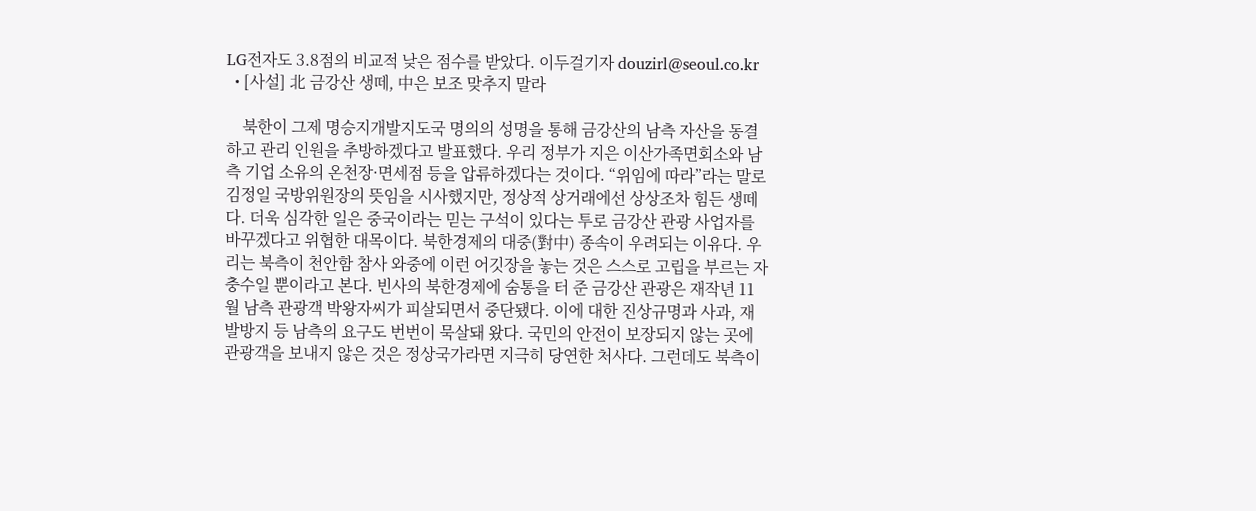LG전자도 3.8점의 비교적 낮은 점수를 받았다. 이두걸기자 douzirl@seoul.co.kr
  • [사설] 北 금강산 생떼, 中은 보조 맞추지 말라

    북한이 그제 명승지개발지도국 명의의 성명을 통해 금강산의 남측 자산을 동결하고 관리 인원을 추방하겠다고 발표했다. 우리 정부가 지은 이산가족면회소와 남측 기업 소유의 온천장·면세점 등을 압류하겠다는 것이다. “위임에 따라”라는 말로 김정일 국방위원장의 뜻임을 시사했지만, 정상적 상거래에선 상상조차 힘든 생떼다. 더욱 심각한 일은 중국이라는 믿는 구석이 있다는 투로 금강산 관광 사업자를 바꾸겠다고 위협한 대목이다. 북한경제의 대중(對中) 종속이 우려되는 이유다. 우리는 북측이 천안함 참사 와중에 이런 어깃장을 놓는 것은 스스로 고립을 부르는 자충수일 뿐이라고 본다. 빈사의 북한경제에 숨통을 터 준 금강산 관광은 재작년 11월 남측 관광객 박왕자씨가 피살되면서 중단됐다. 이에 대한 진상규명과 사과, 재발방지 등 남측의 요구도 번번이 묵살돼 왔다. 국민의 안전이 보장되지 않는 곳에 관광객을 보내지 않은 것은 정상국가라면 지극히 당연한 처사다. 그런데도 북측이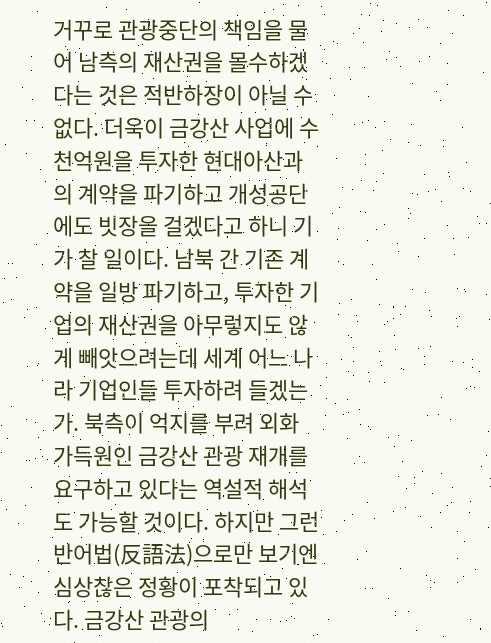거꾸로 관광중단의 책임을 물어 남측의 재산권을 몰수하겠다는 것은 적반하장이 아닐 수 없다. 더욱이 금강산 사업에 수천억원을 투자한 현대아산과의 계약을 파기하고 개성공단에도 빗장을 걸겠다고 하니 기가 찰 일이다. 남북 간 기존 계약을 일방 파기하고, 투자한 기업의 재산권을 아무렇지도 않게 빼앗으려는데 세계 어느 나라 기업인들 투자하려 들겠는가. 북측이 억지를 부려 외화 가득원인 금강산 관광 재개를 요구하고 있다는 역설적 해석도 가능할 것이다. 하지만 그런 반어법(反語法)으로만 보기엔 심상찮은 정황이 포착되고 있다. 금강산 관광의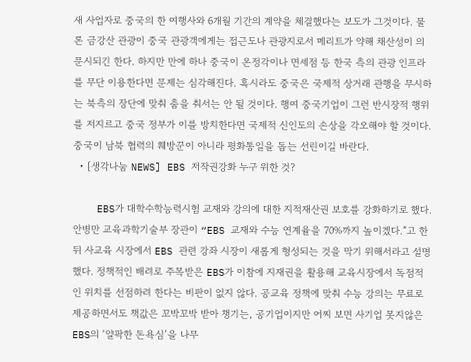새 사업자로 중국의 한 여행사와 6개월 기간의 계약을 체결했다는 보도가 그것이다. 물론 금강산 관광이 중국 관광객에게는 접근도나 관광지로서 메리트가 약해 채산성이 의문시되긴 한다. 하지만 만에 하나 중국이 온정각이나 면세점 등 한국 측의 관광 인프라를 무단 이용한다면 문제는 심각해진다. 혹시라도 중국은 국제적 상거래 관행을 무시하는 북측의 장단에 맞춰 춤을 춰서는 안 될 것이다. 행여 중국기업이 그런 반시장적 행위를 저지르고 중국 정부가 이를 방치한다면 국제적 신인도의 손상을 각오해야 할 것이다. 중국이 남북 협력의 훼방꾼이 아니라 평화통일을 돕는 선린이길 바란다.
  • [생각나눔 NEWS] EBS 저작권강화 누구 위한 것?

    EBS가 대학수학능력시험 교재와 강의에 대한 지적재산권 보호를 강화하기로 했다. 안병만 교육과학기술부 장관이 “EBS 교재와 수능 연계율을 70%까지 높이겠다.”고 한 뒤 사교육 시장에서 EBS 관련 강좌 시장이 새롭게 형성되는 것을 막기 위해서라고 설명했다. 정책적인 배려로 주목받은 EBS가 이참에 지재권을 활용해 교육시장에서 독점적인 위치를 선점하려 한다는 비판이 없지 않다. 공교육 정책에 맞춰 수능 강의는 무료로 제공하면서도 책값은 꼬박꼬박 받아 챙기는, 공기업이지만 어찌 보면 사기업 못지않은 EBS의 ‘얄팍한 돈욕심’을 나무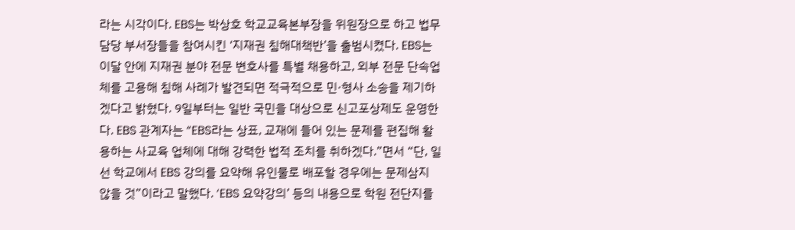라는 시각이다. EBS는 박상호 학교교육본부장을 위원장으로 하고 법무 담당 부서장들을 참여시킨 ‘지재권 침해대책반’을 출범시켰다. EBS는 이달 안에 지재권 분야 전문 변호사를 특별 채용하고, 외부 전문 단속업체를 고용해 침해 사례가 발견되면 적극적으로 민·형사 소송을 제기하겠다고 밝혔다. 9일부터는 일반 국민을 대상으로 신고포상제도 운영한다. EBS 관계자는 “EBS라는 상표, 교재에 들어 있는 문제를 편집해 활용하는 사교육 업체에 대해 강력한 법적 조치를 취하겠다.”면서 “단, 일선 학교에서 EBS 강의를 요약해 유인물로 배포할 경우에는 문제삼지 않을 것”이라고 말했다. ‘EBS 요약강의’ 등의 내용으로 학원 전단지를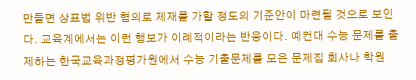만들면 상표법 위반 혐의로 제재를 가할 정도의 기준안이 마련될 것으로 보인다. 교육계에서는 이런 행보가 이례적이라는 반응이다. 예컨대 수능 문제를 출제하는 한국교육과정평가원에서 수능 기출문제를 모은 문제집 회사나 학원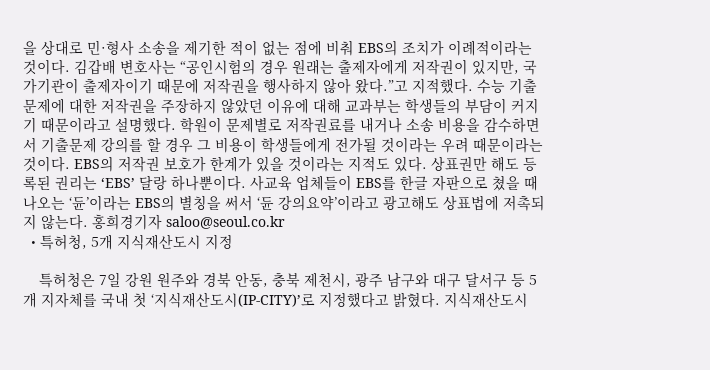을 상대로 민·형사 소송을 제기한 적이 없는 점에 비춰 EBS의 조치가 이례적이라는 것이다. 김갑배 변호사는 “공인시험의 경우 원래는 출제자에게 저작권이 있지만, 국가기관이 출제자이기 때문에 저작권을 행사하지 않아 왔다.”고 지적했다. 수능 기출문제에 대한 저작권을 주장하지 않았던 이유에 대해 교과부는 학생들의 부담이 커지기 때문이라고 설명했다. 학원이 문제별로 저작권료를 내거나 소송 비용을 감수하면서 기출문제 강의를 할 경우 그 비용이 학생들에게 전가될 것이라는 우려 때문이라는 것이다. EBS의 저작권 보호가 한계가 있을 것이라는 지적도 있다. 상표권만 해도 등록된 권리는 ‘EBS’ 달랑 하나뿐이다. 사교육 업체들이 EBS를 한글 자판으로 쳤을 때 나오는 ‘듄’이라는 EBS의 별칭을 써서 ‘듄 강의요약’이라고 광고해도 상표법에 저촉되지 않는다. 홍희경기자 saloo@seoul.co.kr
  • 특허청, 5개 지식재산도시 지정

    특허청은 7일 강원 원주와 경북 안동, 충북 제천시, 광주 남구와 대구 달서구 등 5개 지자체를 국내 첫 ‘지식재산도시(IP-CITY)’로 지정했다고 밝혔다. 지식재산도시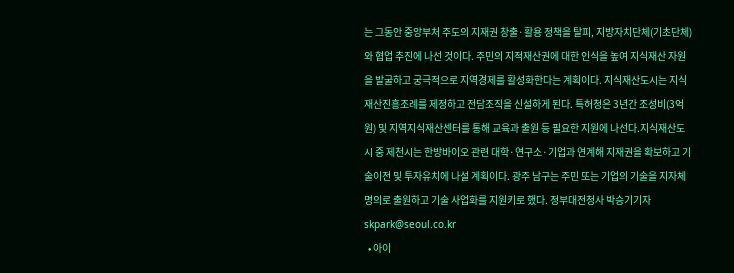는 그동안 중앙부처 주도의 지재권 창출·활용 정책을 탈피, 지방자치단체(기초단체)와 협업 추진에 나선 것이다. 주민의 지적재산권에 대한 인식을 높여 지식재산 자원을 발굴하고 궁극적으로 지역경제를 활성화한다는 계획이다. 지식재산도시는 지식재산진흥조례를 제정하고 전담조직을 신설하게 된다. 특허청은 3년간 조성비(3억원) 및 지역지식재산센터를 통해 교육과 출원 등 필요한 지원에 나선다.지식재산도시 중 제천시는 한방바이오 관련 대학·연구소·기업과 연계해 지재권을 확보하고 기술이전 및 투자유치에 나설 계획이다. 광주 남구는 주민 또는 기업의 기술을 지자체 명의로 출원하고 기술 사업화를 지원키로 했다. 정부대전청사 박승기기자 skpark@seoul.co.kr
  • 아이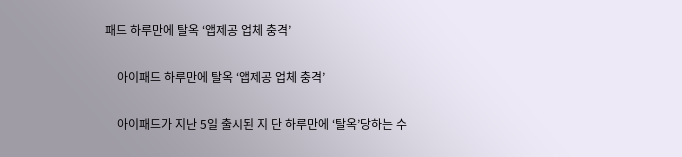패드 하루만에 탈옥 ‘앱제공 업체 충격’

    아이패드 하루만에 탈옥 ‘앱제공 업체 충격’

    아이패드가 지난 5일 출시된 지 단 하루만에 ‘탈옥’당하는 수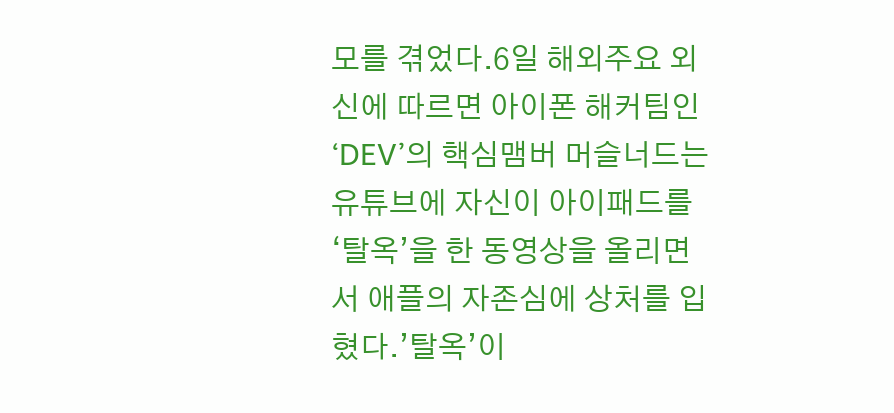모를 겪었다.6일 해외주요 외신에 따르면 아이폰 해커팀인 ‘DEV’의 핵심맴버 머슬너드는 유튜브에 자신이 아이패드를 ‘탈옥’을 한 동영상을 올리면서 애플의 자존심에 상처를 입혔다.’탈옥’이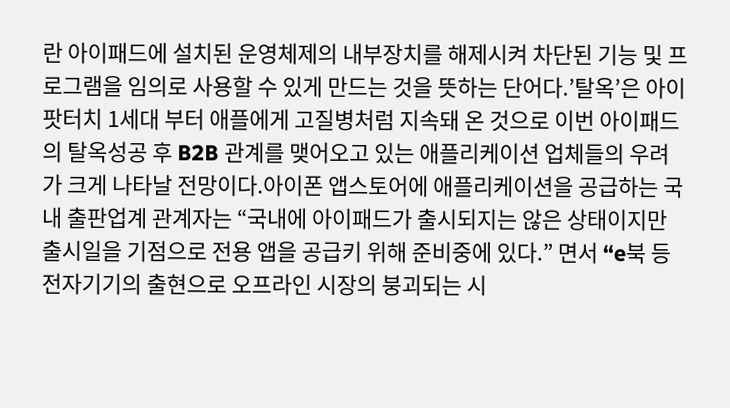란 아이패드에 설치된 운영체제의 내부장치를 해제시켜 차단된 기능 및 프로그램을 임의로 사용할 수 있게 만드는 것을 뜻하는 단어다.’탈옥’은 아이팟터치 1세대 부터 애플에게 고질병처럼 지속돼 온 것으로 이번 아이패드의 탈옥성공 후 B2B 관계를 맺어오고 있는 애플리케이션 업체들의 우려가 크게 나타날 전망이다.아이폰 앱스토어에 애플리케이션을 공급하는 국내 출판업계 관계자는 “국내에 아이패드가 출시되지는 않은 상태이지만 출시일을 기점으로 전용 앱을 공급키 위해 준비중에 있다.” 면서 “e북 등 전자기기의 출현으로 오프라인 시장의 붕괴되는 시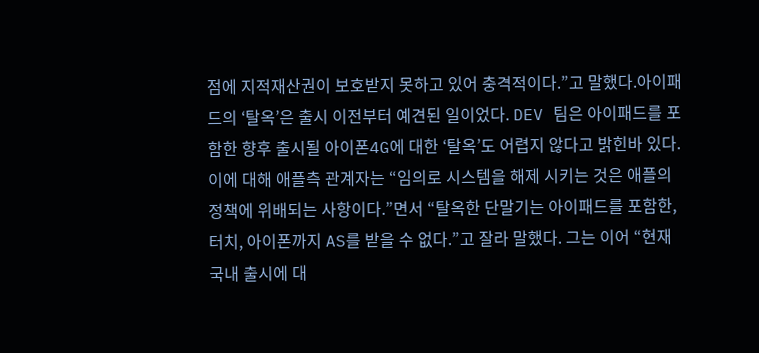점에 지적재산권이 보호받지 못하고 있어 충격적이다.”고 말했다.아이패드의 ‘탈옥’은 출시 이전부터 예견된 일이었다. DEV 팀은 아이패드를 포함한 향후 출시될 아이폰4G에 대한 ‘탈옥’도 어렵지 않다고 밝힌바 있다.이에 대해 애플측 관계자는 “임의로 시스템을 해제 시키는 것은 애플의 정책에 위배되는 사항이다.”면서 “탈옥한 단말기는 아이패드를 포함한, 터치, 아이폰까지 AS를 받을 수 없다.”고 잘라 말했다. 그는 이어 “현재 국내 출시에 대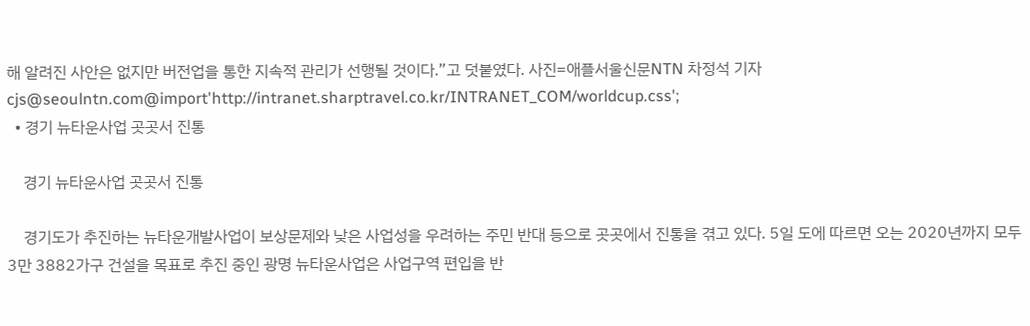해 알려진 사안은 없지만 버전업을 통한 지속적 관리가 선행될 것이다.”고 덧붙였다. 사진=애플서울신문NTN 차정석 기자 cjs@seoulntn.com@import'http://intranet.sharptravel.co.kr/INTRANET_COM/worldcup.css';
  • 경기 뉴타운사업 곳곳서 진통

    경기 뉴타운사업 곳곳서 진통

    경기도가 추진하는 뉴타운개발사업이 보상문제와 낮은 사업성을 우려하는 주민 반대 등으로 곳곳에서 진통을 겪고 있다. 5일 도에 따르면 오는 2020년까지 모두 3만 3882가구 건설을 목표로 추진 중인 광명 뉴타운사업은 사업구역 편입을 반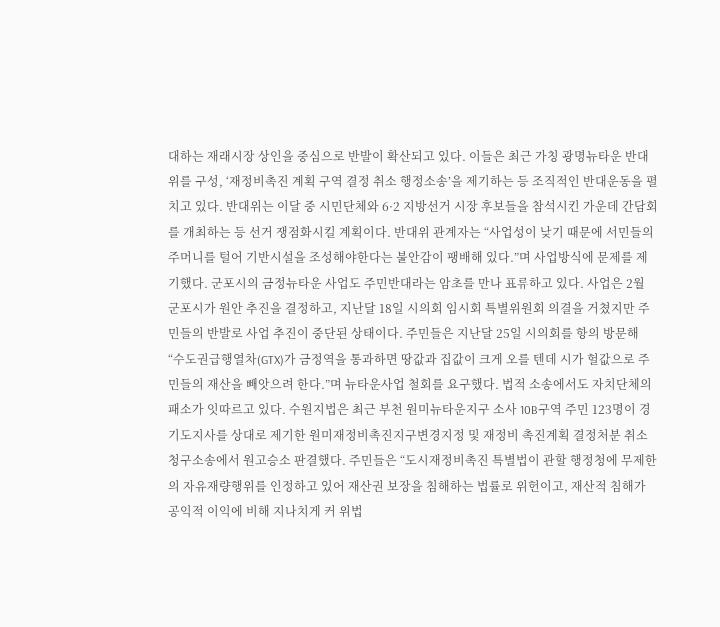대하는 재래시장 상인을 중심으로 반발이 확산되고 있다. 이들은 최근 가칭 광명뉴타운 반대위를 구성, ‘재정비촉진 계획 구역 결정 취소 행정소송’을 제기하는 등 조직적인 반대운동을 펼치고 있다. 반대위는 이달 중 시민단체와 6·2 지방선거 시장 후보들을 참석시킨 가운데 간담회를 개최하는 등 선거 쟁점화시킬 계획이다. 반대위 관계자는 “사업성이 낮기 때문에 서민들의 주머니를 털어 기반시설을 조성해야한다는 불안감이 팽배해 있다.”며 사업방식에 문제를 제기했다. 군포시의 금정뉴타운 사업도 주민반대라는 암초를 만나 표류하고 있다. 사업은 2월 군포시가 원안 추진을 결정하고, 지난달 18일 시의회 임시회 특별위원회 의결을 거쳤지만 주민들의 반발로 사업 추진이 중단된 상태이다. 주민들은 지난달 25일 시의회를 항의 방문해 “수도권급행열차(GTX)가 금정역을 통과하면 땅값과 집값이 크게 오를 텐데 시가 헐값으로 주민들의 재산을 빼앗으려 한다.”며 뉴타운사업 철회를 요구했다. 법적 소송에서도 자치단체의 패소가 잇따르고 있다. 수원지법은 최근 부천 원미뉴타운지구 소사 10B구역 주민 123명이 경기도지사를 상대로 제기한 원미재정비촉진지구변경지정 및 재정비 촉진계획 결정처분 취소 청구소송에서 원고승소 판결했다. 주민들은 “도시재정비촉진 특별법이 관할 행정청에 무제한의 자유재량행위를 인정하고 있어 재산권 보장을 침해하는 법률로 위헌이고, 재산적 침해가 공익적 이익에 비해 지나치게 커 위법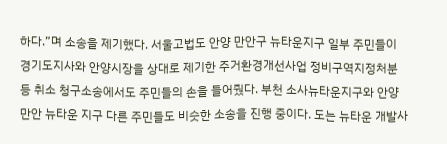하다.”며 소송을 제기했다. 서울고법도 안양 만안구 뉴타운지구 일부 주민들이 경기도지사와 안양시장을 상대로 제기한 주거환경개선사업 정비구역지정처분 등 취소 청구소송에서도 주민들의 손을 들어줬다. 부천 소사뉴타운지구와 안양 만안 뉴타운 지구 다른 주민들도 비슷한 소송을 진행 중이다. 도는 뉴타운 개발사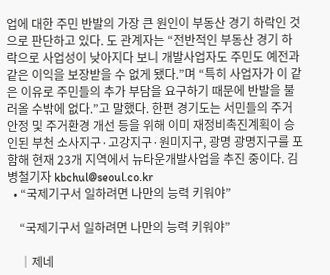업에 대한 주민 반발의 가장 큰 원인이 부동산 경기 하락인 것으로 판단하고 있다. 도 관계자는 “전반적인 부동산 경기 하락으로 사업성이 낮아지다 보니 개발사업자도 주민도 예전과 같은 이익을 보장받을 수 없게 됐다.”며 “특히 사업자가 이 같은 이유로 주민들의 추가 부담을 요구하기 때문에 반발을 불러올 수밖에 없다.”고 말했다. 한편 경기도는 서민들의 주거안정 및 주거환경 개선 등을 위해 이미 재정비촉진계획이 승인된 부천 소사지구·고강지구·원미지구, 광명 광명지구를 포함해 현재 23개 지역에서 뉴타운개발사업을 추진 중이다. 김병철기자 kbchul@seoul.co.kr
  • “국제기구서 일하려면 나만의 능력 키워야”

    “국제기구서 일하려면 나만의 능력 키워야”

    │제네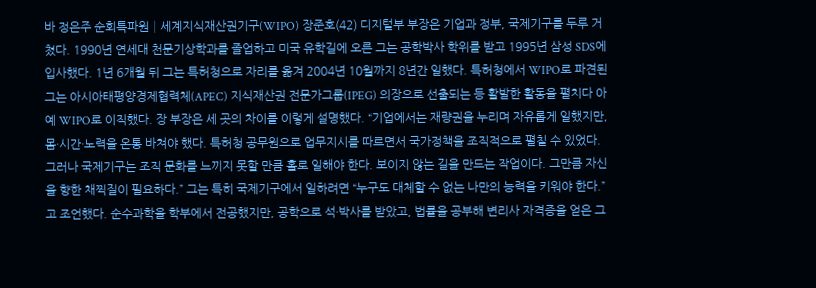바 정은주 순회특파원│세계지식재산권기구(WIPO) 장준호(42) 디지털부 부장은 기업과 정부, 국제기구를 두루 거쳤다. 1990년 연세대 천문기상학과를 졸업하고 미국 유학길에 오른 그는 공학박사 학위를 받고 1995년 삼성 SDS에 입사했다. 1년 6개월 뒤 그는 특허청으로 자리를 옮겨 2004년 10월까지 8년간 일했다. 특허청에서 WIPO로 파견된 그는 아시아태평양경제협력체(APEC) 지식재산권 전문가그룹(IPEG) 의장으로 선출되는 등 활발한 활동을 펼치다 아예 WIPO로 이직했다. 장 부장은 세 곳의 차이를 이렇게 설명했다. “기업에서는 재량권을 누리며 자유롭게 일했지만, 몸·시간·노력을 온통 바쳐야 했다. 특허청 공무원으로 업무지시를 따르면서 국가정책을 조직적으로 펼칠 수 있었다. 그러나 국제기구는 조직 문화를 느끼지 못할 만큼 홀로 일해야 한다. 보이지 않는 길을 만드는 작업이다. 그만큼 자신을 향한 채찍질이 필요하다.” 그는 특히 국제기구에서 일하려면 “누구도 대체할 수 없는 나만의 능력을 키워야 한다.”고 조언했다. 순수과학을 학부에서 전공했지만, 공학으로 석·박사를 받았고, 법률을 공부해 변리사 자격증을 얻은 그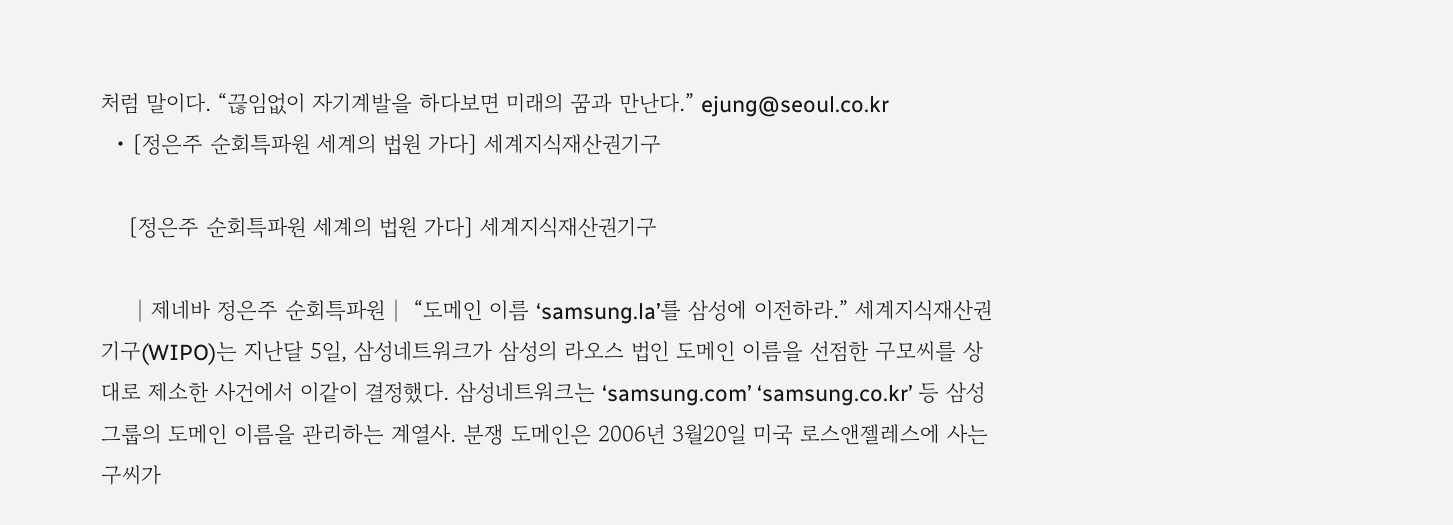처럼 말이다. “끊임없이 자기계발을 하다보면 미래의 꿈과 만난다.” ejung@seoul.co.kr
  • [정은주 순회특파원 세계의 법원 가다] 세계지식재산권기구

    [정은주 순회특파원 세계의 법원 가다] 세계지식재산권기구

    │제네바 정은주 순회특파원│ “도메인 이름 ‘samsung.la’를 삼성에 이전하라.” 세계지식재산권기구(WIPO)는 지난달 5일, 삼성네트워크가 삼성의 라오스 법인 도메인 이름을 선점한 구모씨를 상대로 제소한 사건에서 이같이 결정했다. 삼성네트워크는 ‘samsung.com’ ‘samsung.co.kr’ 등 삼성그룹의 도메인 이름을 관리하는 계열사. 분쟁 도메인은 2006년 3월20일 미국 로스앤젤레스에 사는 구씨가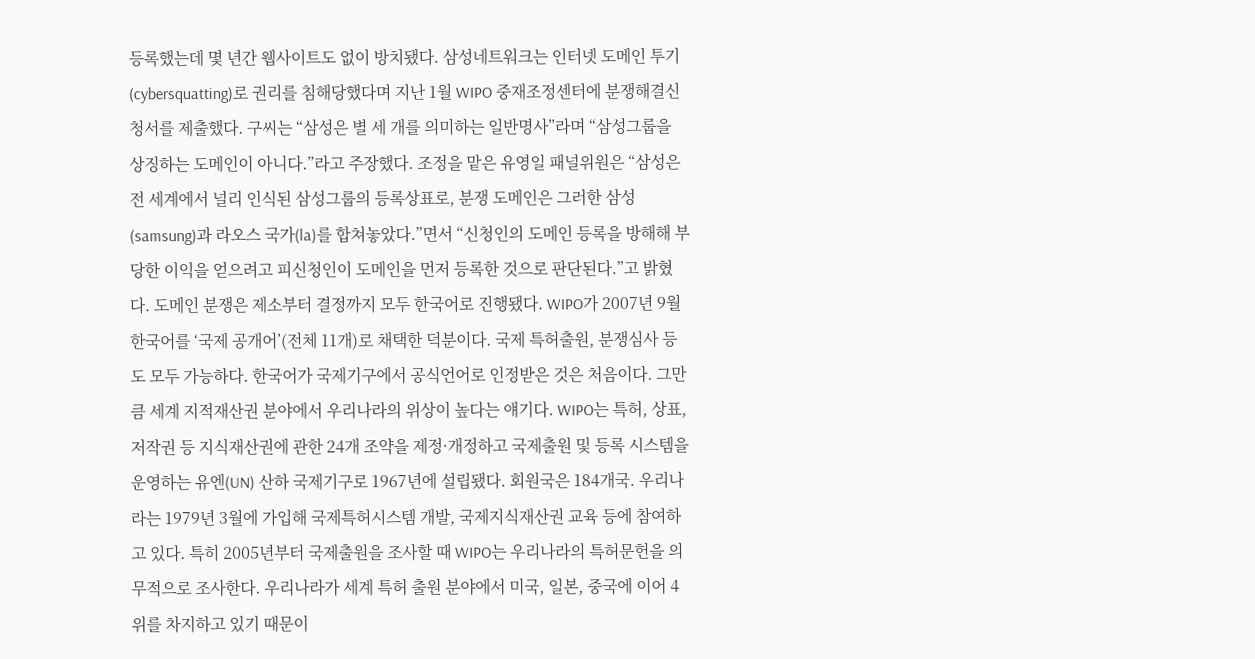등록했는데 몇 년간 웹사이트도 없이 방치됐다. 삼성네트워크는 인터넷 도메인 투기(cybersquatting)로 권리를 침해당했다며 지난 1월 WIPO 중재조정센터에 분쟁해결신청서를 제출했다. 구씨는 “삼성은 별 세 개를 의미하는 일반명사”라며 “삼성그룹을 상징하는 도메인이 아니다.”라고 주장했다. 조정을 맡은 유영일 패널위원은 “삼성은 전 세계에서 널리 인식된 삼성그룹의 등록상표로, 분쟁 도메인은 그러한 삼성(samsung)과 라오스 국가(la)를 합쳐놓았다.”면서 “신청인의 도메인 등록을 방해해 부당한 이익을 얻으려고 피신청인이 도메인을 먼저 등록한 것으로 판단된다.”고 밝혔다. 도메인 분쟁은 제소부터 결정까지 모두 한국어로 진행됐다. WIPO가 2007년 9월 한국어를 ‘국제 공개어’(전체 11개)로 채택한 덕분이다. 국제 특허출원, 분쟁심사 등도 모두 가능하다. 한국어가 국제기구에서 공식언어로 인정받은 것은 처음이다. 그만큼 세계 지적재산권 분야에서 우리나라의 위상이 높다는 얘기다. WIPO는 특허, 상표, 저작권 등 지식재산권에 관한 24개 조약을 제정·개정하고 국제출원 및 등록 시스템을 운영하는 유엔(UN) 산하 국제기구로 1967년에 설립됐다. 회원국은 184개국. 우리나라는 1979년 3월에 가입해 국제특허시스템 개발, 국제지식재산권 교육 등에 참여하고 있다. 특히 2005년부터 국제출원을 조사할 때 WIPO는 우리나라의 특허문헌을 의무적으로 조사한다. 우리나라가 세계 특허 출원 분야에서 미국, 일본, 중국에 이어 4위를 차지하고 있기 때문이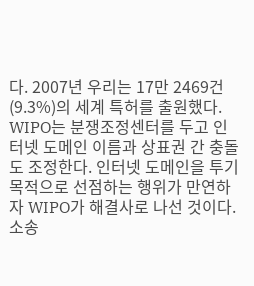다. 2007년 우리는 17만 2469건(9.3%)의 세계 특허를 출원했다. WIPO는 분쟁조정센터를 두고 인터넷 도메인 이름과 상표권 간 충돌도 조정한다. 인터넷 도메인을 투기 목적으로 선점하는 행위가 만연하자 WIPO가 해결사로 나선 것이다. 소송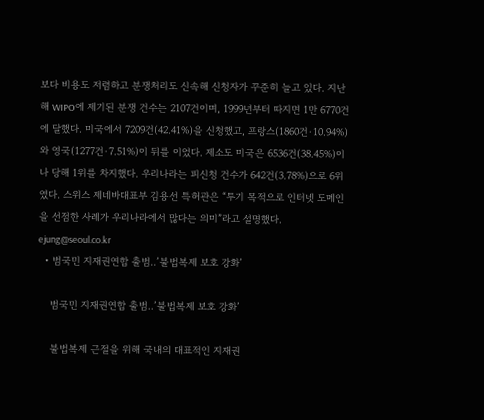보다 비용도 저렴하고 분쟁처리도 신속해 신청자가 꾸준히 늘고 있다. 지난해 WIPO에 제기된 분쟁 건수는 2107건이며, 1999년부터 따지면 1만 6770건에 달했다. 미국에서 7209건(42.41%)을 신청했고, 프랑스(1860건·10.94%)와 영국(1277건·7.51%)이 뒤를 이었다. 제소도 미국은 6536건(38.45%)이나 당해 1위를 차지했다. 우리나라는 피신청 건수가 642건(3.78%)으로 6위였다. 스위스 제네바대표부 김용선 특허관은 “투기 목적으로 인터넷 도메인을 선점한 사례가 우리나라에서 많다는 의미”라고 설명했다. ejung@seoul.co.kr
  • 범국민 지재권연합 출범..’불법복제 보호 강화’

    범국민 지재권연합 출범..’불법복제 보호 강화’

    불법복제 근절을 위해 국내의 대표적인 지재권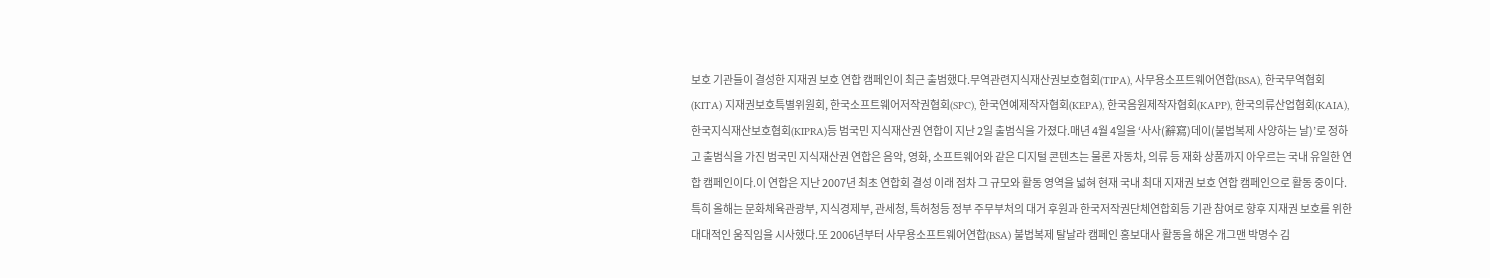보호 기관들이 결성한 지재권 보호 연합 캠페인이 최근 출범했다.무역관련지식재산권보호협회(TIPA), 사무용소프트웨어연합(BSA), 한국무역협회(KITA) 지재권보호특별위원회, 한국소프트웨어저작권협회(SPC), 한국연예제작자협회(KEPA), 한국음원제작자협회(KAPP), 한국의류산업협회(KAIA), 한국지식재산보호협회(KIPRA)등 범국민 지식재산권 연합이 지난 2일 출범식을 가졌다.매년 4월 4일을 ‘사사(辭寫)데이(불법복제 사양하는 날)’로 정하고 출범식을 가진 범국민 지식재산권 연합은 음악, 영화, 소프트웨어와 같은 디지털 콘텐츠는 물론 자동차, 의류 등 재화 상품까지 아우르는 국내 유일한 연합 캠페인이다.이 연합은 지난 2007년 최초 연합회 결성 이래 점차 그 규모와 활동 영역을 넓혀 현재 국내 최대 지재권 보호 연합 캠페인으로 활동 중이다.특히 올해는 문화체육관광부, 지식경제부, 관세청, 특허청등 정부 주무부처의 대거 후원과 한국저작권단체연합회등 기관 참여로 향후 지재권 보호를 위한 대대적인 움직임을 시사했다.또 2006년부터 사무용소프트웨어연합(BSA) 불법복제 탈날라 캠페인 홍보대사 활동을 해온 개그맨 박명수 김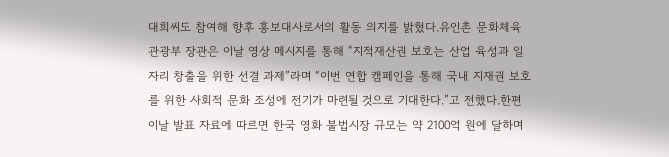대희씨도 참여해 향후 홍보대사로서의 활동 의지를 밝혔다.유인촌 문화체육관광부 장관은 이날 영상 메시지를 통해 “지적재산권 보호는 산업 육성과 일자리 창출을 위한 선결 과제”라며 “이번 연합 캠페인을 통해 국내 지재권 보호를 위한 사회적 문화 조성에 전기가 마련될 것으로 기대한다.”고 전했다.한편 이날 발표 자료에 따르면 한국 영화 불법시장 규모는 약 2100억 원에 달하며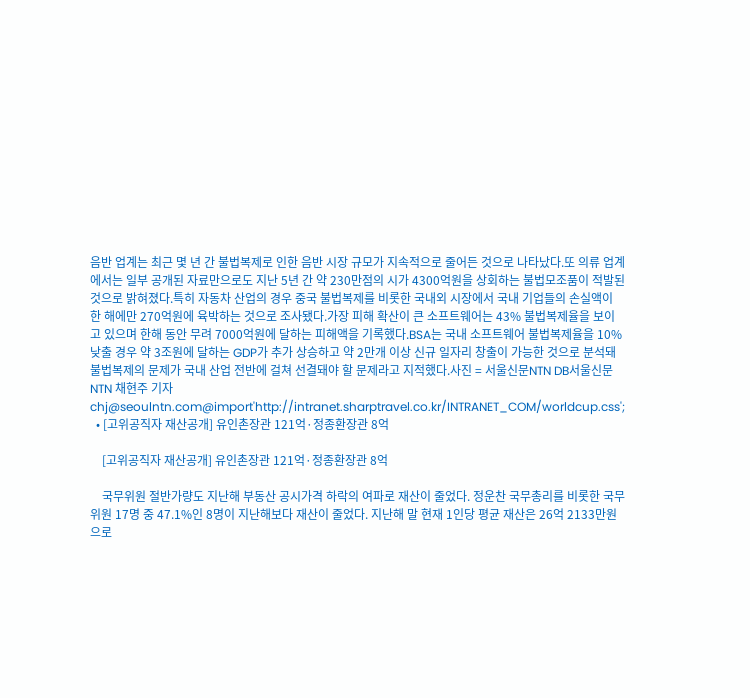음반 업계는 최근 몇 년 간 불법복제로 인한 음반 시장 규모가 지속적으로 줄어든 것으로 나타났다.또 의류 업계에서는 일부 공개된 자료만으로도 지난 5년 간 약 230만점의 시가 4300억원을 상회하는 불법모조품이 적발된 것으로 밝혀졌다.특히 자동차 산업의 경우 중국 불법복제를 비롯한 국내외 시장에서 국내 기업들의 손실액이 한 해에만 270억원에 육박하는 것으로 조사됐다.가장 피해 확산이 큰 소프트웨어는 43% 불법복제율을 보이고 있으며 한해 동안 무려 7000억원에 달하는 피해액을 기록했다.BSA는 국내 소프트웨어 불법복제율을 10% 낮출 경우 약 3조원에 달하는 GDP가 추가 상승하고 약 2만개 이상 신규 일자리 창출이 가능한 것으로 분석돼 불법복제의 문제가 국내 산업 전반에 걸쳐 선결돼야 할 문제라고 지적했다.사진 = 서울신문NTN DB서울신문NTN 채현주 기자 chj@seoulntn.com@import'http://intranet.sharptravel.co.kr/INTRANET_COM/worldcup.css';
  • [고위공직자 재산공개] 유인촌장관 121억·정종환장관 8억

    [고위공직자 재산공개] 유인촌장관 121억·정종환장관 8억

    국무위원 절반가량도 지난해 부동산 공시가격 하락의 여파로 재산이 줄었다. 정운찬 국무총리를 비롯한 국무위원 17명 중 47.1%인 8명이 지난해보다 재산이 줄었다. 지난해 말 현재 1인당 평균 재산은 26억 2133만원으로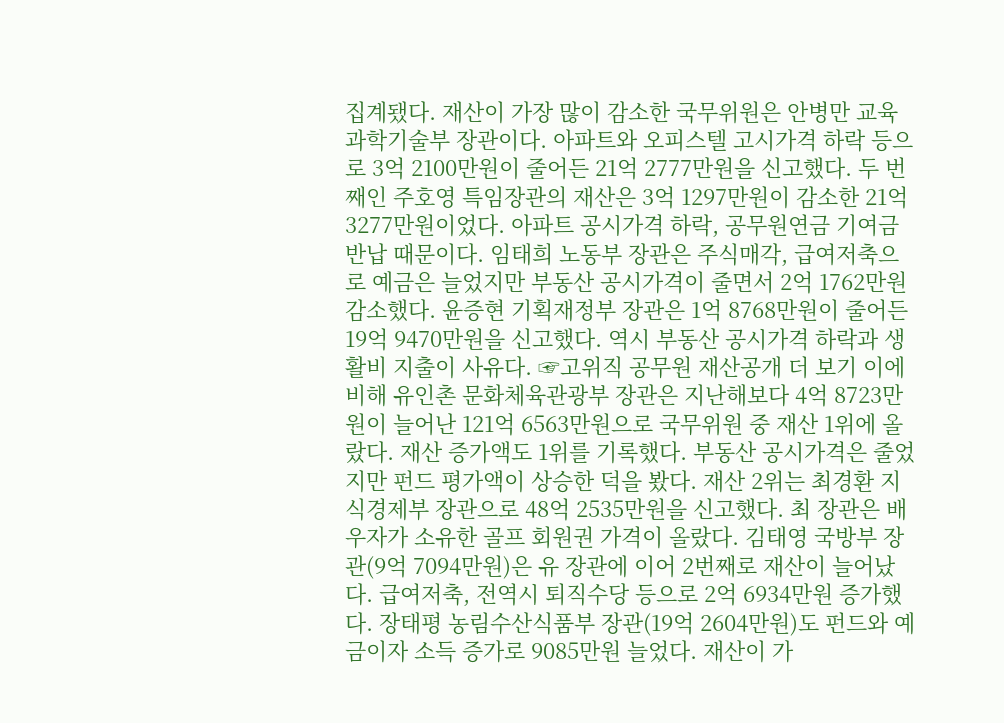집계됐다. 재산이 가장 많이 감소한 국무위원은 안병만 교육과학기술부 장관이다. 아파트와 오피스텔 고시가격 하락 등으로 3억 2100만원이 줄어든 21억 2777만원을 신고했다. 두 번째인 주호영 특임장관의 재산은 3억 1297만원이 감소한 21억 3277만원이었다. 아파트 공시가격 하락, 공무원연금 기여금 반납 때문이다. 임태희 노동부 장관은 주식매각, 급여저축으로 예금은 늘었지만 부동산 공시가격이 줄면서 2억 1762만원 감소했다. 윤증현 기획재정부 장관은 1억 8768만원이 줄어든 19억 9470만원을 신고했다. 역시 부동산 공시가격 하락과 생활비 지출이 사유다. ☞고위직 공무원 재산공개 더 보기 이에 비해 유인촌 문화체육관광부 장관은 지난해보다 4억 8723만원이 늘어난 121억 6563만원으로 국무위원 중 재산 1위에 올랐다. 재산 증가액도 1위를 기록했다. 부동산 공시가격은 줄었지만 펀드 평가액이 상승한 덕을 봤다. 재산 2위는 최경환 지식경제부 장관으로 48억 2535만원을 신고했다. 최 장관은 배우자가 소유한 골프 회원권 가격이 올랐다. 김태영 국방부 장관(9억 7094만원)은 유 장관에 이어 2번째로 재산이 늘어났다. 급여저축, 전역시 퇴직수당 등으로 2억 6934만원 증가했다. 장태평 농림수산식품부 장관(19억 2604만원)도 펀드와 예금이자 소득 증가로 9085만원 늘었다. 재산이 가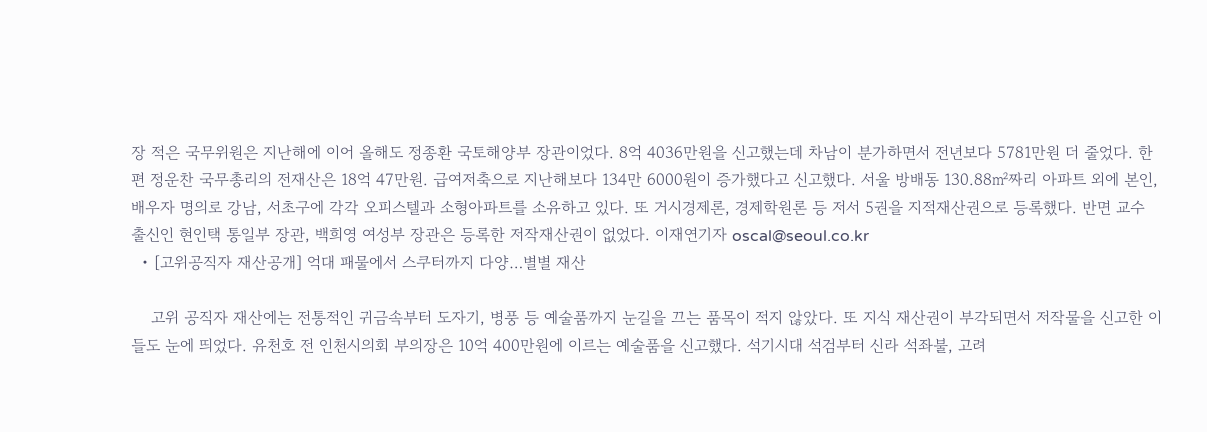장 적은 국무위원은 지난해에 이어 올해도 정종환 국토해양부 장관이었다. 8억 4036만원을 신고했는데 차남이 분가하면서 전년보다 5781만원 더 줄었다. 한편 정운찬 국무총리의 전재산은 18억 47만원. 급여저축으로 지난해보다 134만 6000원이 증가했다고 신고했다. 서울 방배동 130.88㎡짜리 아파트 외에 본인, 배우자 명의로 강남, 서초구에 각각 오피스텔과 소형아파트를 소유하고 있다. 또 거시경제론, 경제학원론 등 저서 5권을 지적재산권으로 등록했다. 반면 교수 출신인 현인택 통일부 장관, 백희영 여성부 장관은 등록한 저작재산권이 없었다. 이재연기자 oscal@seoul.co.kr
  • [고위공직자 재산공개] 억대 패물에서 스쿠터까지 다양…별별 재산

    고위 공직자 재산에는 전통적인 귀금속부터 도자기, 병풍 등 예술품까지 눈길을 끄는 품목이 적지 않았다. 또 지식 재산권이 부각되면서 저작물을 신고한 이들도 눈에 띄었다. 유천호 전 인천시의회 부의장은 10억 400만원에 이르는 예술품을 신고했다. 석기시대 석검부터 신라 석좌불, 고려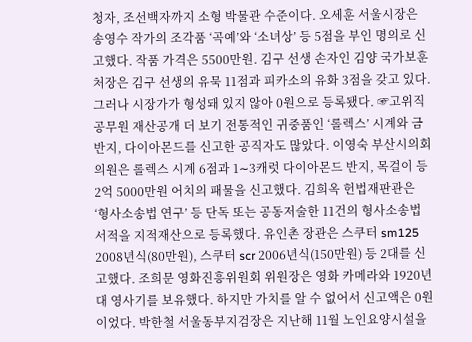청자, 조선백자까지 소형 박물관 수준이다. 오세훈 서울시장은 송영수 작가의 조각품 ‘곡예’와 ‘소녀상’ 등 5점을 부인 명의로 신고했다. 작품 가격은 5500만원. 김구 선생 손자인 김양 국가보훈처장은 김구 선생의 유묵 11점과 피카소의 유화 3점을 갖고 있다. 그러나 시장가가 형성돼 있지 않아 0원으로 등록됐다. ☞고위직 공무원 재산공개 더 보기 전통적인 귀중품인 ‘롤렉스’ 시계와 금반지, 다이아몬드를 신고한 공직자도 많았다. 이영숙 부산시의회 의원은 롤렉스 시계 6점과 1∼3캐럿 다이아몬드 반지, 목걸이 등 2억 5000만원 어치의 패물을 신고했다. 김희옥 헌법재판관은 ‘형사소송법 연구’ 등 단독 또는 공동저술한 11건의 형사소송법 서적을 지적재산으로 등록했다. 유인촌 장관은 스쿠터 sm125 2008년식(80만원), 스쿠터 scr 2006년식(150만원) 등 2대를 신고했다. 조희문 영화진흥위원회 위원장은 영화 카메라와 1920년대 영사기를 보유했다. 하지만 가치를 알 수 없어서 신고액은 0원이었다. 박한철 서울동부지검장은 지난해 11월 노인요양시설을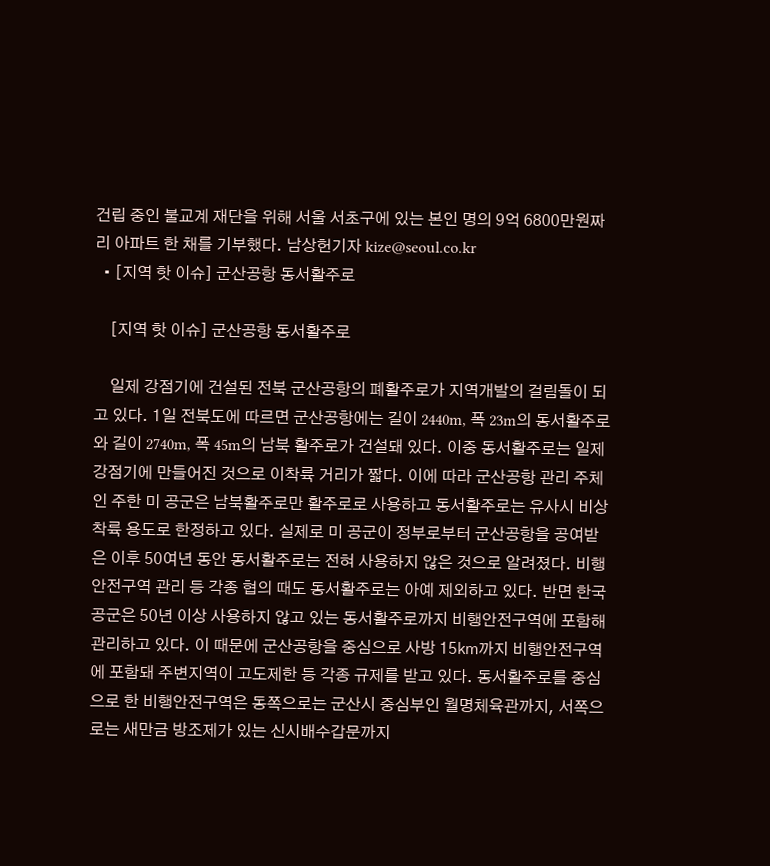건립 중인 불교계 재단을 위해 서울 서초구에 있는 본인 명의 9억 6800만원짜리 아파트 한 채를 기부했다. 남상헌기자 kize@seoul.co.kr
  • [지역 핫 이슈] 군산공항 동서활주로

    [지역 핫 이슈] 군산공항 동서활주로

    일제 강점기에 건설된 전북 군산공항의 폐활주로가 지역개발의 걸림돌이 되고 있다. 1일 전북도에 따르면 군산공항에는 길이 2440m, 폭 23m의 동서활주로와 길이 2740m, 폭 45m의 남북 활주로가 건설돼 있다. 이중 동서활주로는 일제 강점기에 만들어진 것으로 이착륙 거리가 짧다. 이에 따라 군산공항 관리 주체인 주한 미 공군은 남북활주로만 활주로로 사용하고 동서활주로는 유사시 비상착륙 용도로 한정하고 있다. 실제로 미 공군이 정부로부터 군산공항을 공여받은 이후 50여년 동안 동서활주로는 전혀 사용하지 않은 것으로 알려졌다. 비행안전구역 관리 등 각종 협의 때도 동서활주로는 아예 제외하고 있다. 반면 한국공군은 50년 이상 사용하지 않고 있는 동서활주로까지 비행안전구역에 포함해 관리하고 있다. 이 때문에 군산공항을 중심으로 사방 15㎞까지 비행안전구역에 포함돼 주변지역이 고도제한 등 각종 규제를 받고 있다. 동서활주로를 중심으로 한 비행안전구역은 동쪽으로는 군산시 중심부인 월명체육관까지, 서쪽으로는 새만금 방조제가 있는 신시배수갑문까지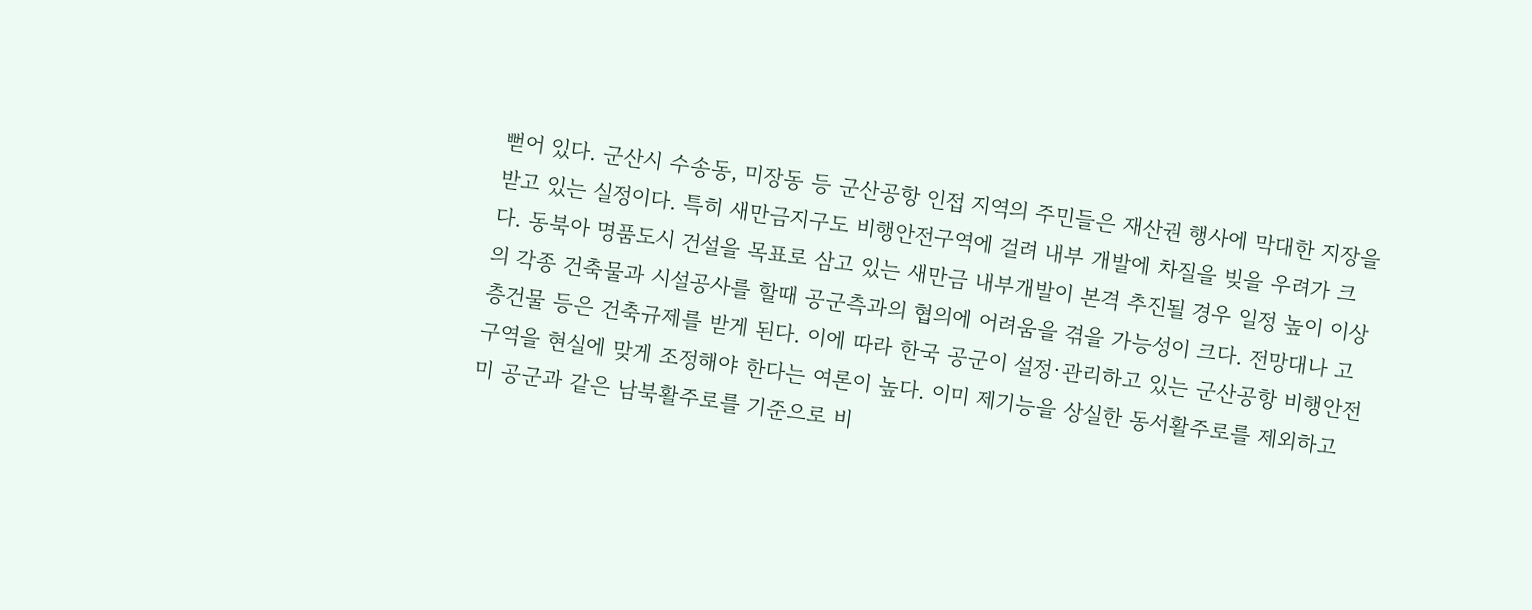뻗어 있다. 군산시 수송동, 미장동 등 군산공항 인접 지역의 주민들은 재산권 행사에 막대한 지장을 받고 있는 실정이다. 특히 새만금지구도 비행안전구역에 걸려 내부 개발에 차질을 빚을 우려가 크다. 동북아 명품도시 건설을 목표로 삼고 있는 새만금 내부개발이 본격 추진될 경우 일정 높이 이상의 각종 건축물과 시설공사를 할때 공군측과의 협의에 어려움을 겪을 가능성이 크다. 전망대나 고층건물 등은 건축규제를 받게 된다. 이에 따라 한국 공군이 설정·관리하고 있는 군산공항 비행안전구역을 현실에 맞게 조정해야 한다는 여론이 높다. 이미 제기능을 상실한 동서활주로를 제외하고 미 공군과 같은 남북활주로를 기준으로 비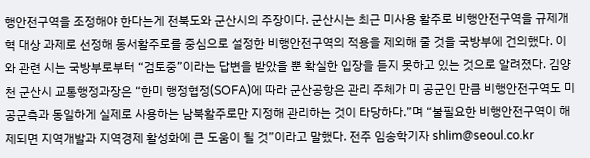행안전구역을 조정해야 한다는게 전북도와 군산시의 주장이다. 군산시는 최근 미사용 활주로 비행안전구역을 규제개혁 대상 과제로 선정해 동서활주로를 중심으로 설정한 비행안전구역의 적용을 제외해 줄 것을 국방부에 건의했다. 이와 관련 시는 국방부로부터 “검토중”이라는 답변을 받았을 뿐 확실한 입장을 듣지 못하고 있는 것으로 알려졌다. 김양천 군산시 교통행정과장은 “한미 행정협정(SOFA)에 따라 군산공항은 관리 주체가 미 공군인 만큼 비행안전구역도 미 공군측과 동일하게 실제로 사용하는 남북활주로만 지정해 관리하는 것이 타당하다.”며 “불필요한 비행안전구역이 해제되면 지역개발과 지역경제 활성화에 큰 도움이 될 것”이라고 말했다. 전주 임송학기자 shlim@seoul.co.kr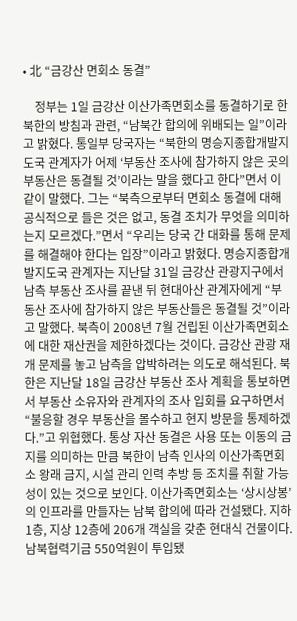• 北 “금강산 면회소 동결”

    정부는 1일 금강산 이산가족면회소를 동결하기로 한 북한의 방침과 관련, “남북간 합의에 위배되는 일”이라고 밝혔다. 통일부 당국자는 “북한의 명승지종합개발지도국 관계자가 어제 ‘부동산 조사에 참가하지 않은 곳의 부동산은 동결될 것’이라는 말을 했다고 한다”면서 이같이 말했다. 그는 “북측으로부터 면회소 동결에 대해 공식적으로 들은 것은 없고, 동결 조치가 무엇을 의미하는지 모르겠다.”면서 “우리는 당국 간 대화를 통해 문제를 해결해야 한다는 입장”이라고 밝혔다. 명승지종합개발지도국 관계자는 지난달 31일 금강산 관광지구에서 남측 부동산 조사를 끝낸 뒤 현대아산 관계자에게 “부동산 조사에 참가하지 않은 부동산들은 동결될 것”이라고 말했다. 북측이 2008년 7월 건립된 이산가족면회소에 대한 재산권을 제한하겠다는 것이다. 금강산 관광 재개 문제를 놓고 남측을 압박하려는 의도로 해석된다. 북한은 지난달 18일 금강산 부동산 조사 계획을 통보하면서 부동산 소유자와 관계자의 조사 입회를 요구하면서 “불응할 경우 부동산을 몰수하고 현지 방문을 통제하겠다.”고 위협했다. 통상 자산 동결은 사용 또는 이동의 금지를 의미하는 만큼 북한이 남측 인사의 이산가족면회소 왕래 금지, 시설 관리 인력 추방 등 조치를 취할 가능성이 있는 것으로 보인다. 이산가족면회소는 ‘상시상봉’의 인프라를 만들자는 남북 합의에 따라 건설됐다. 지하 1층, 지상 12층에 206개 객실을 갖춘 현대식 건물이다. 남북협력기금 550억원이 투입됐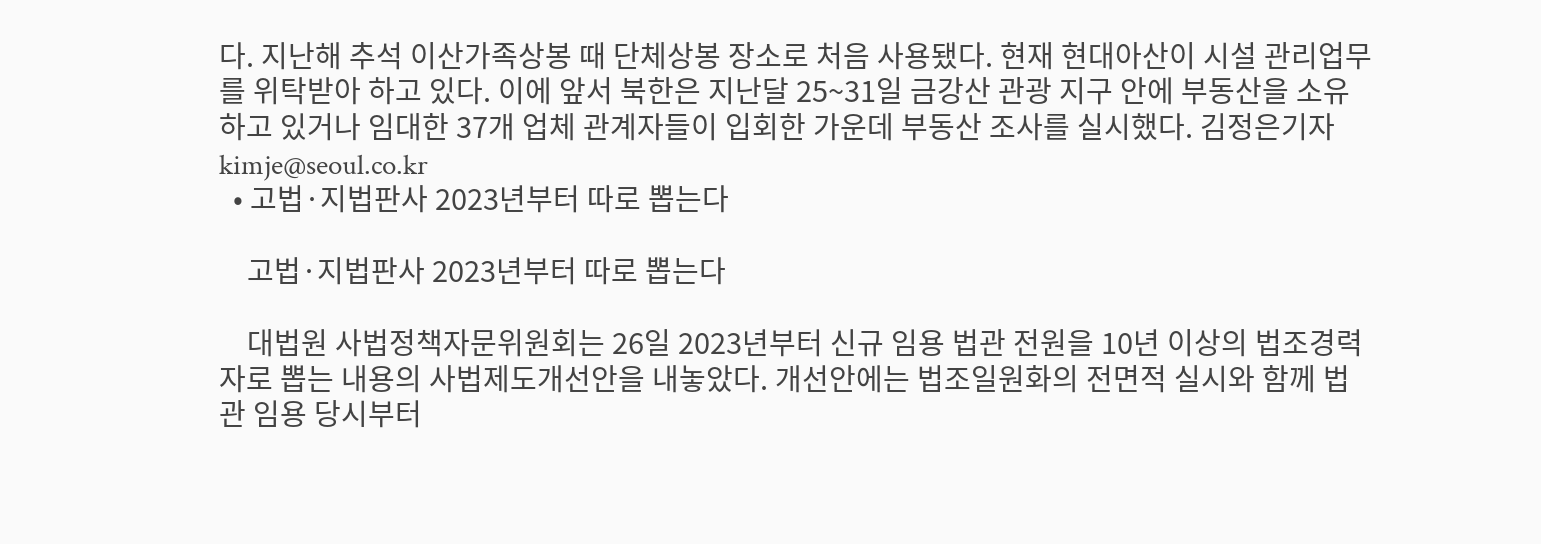다. 지난해 추석 이산가족상봉 때 단체상봉 장소로 처음 사용됐다. 현재 현대아산이 시설 관리업무를 위탁받아 하고 있다. 이에 앞서 북한은 지난달 25~31일 금강산 관광 지구 안에 부동산을 소유하고 있거나 임대한 37개 업체 관계자들이 입회한 가운데 부동산 조사를 실시했다. 김정은기자 kimje@seoul.co.kr
  • 고법·지법판사 2023년부터 따로 뽑는다

    고법·지법판사 2023년부터 따로 뽑는다

    대법원 사법정책자문위원회는 26일 2023년부터 신규 임용 법관 전원을 10년 이상의 법조경력자로 뽑는 내용의 사법제도개선안을 내놓았다. 개선안에는 법조일원화의 전면적 실시와 함께 법관 임용 당시부터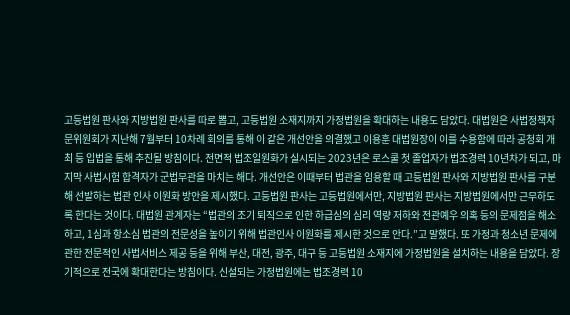고등법원 판사와 지방법원 판사를 따로 뽑고, 고등법원 소재지까지 가정법원을 확대하는 내용도 담았다. 대법원은 사법정책자문위원회가 지난해 7월부터 10차례 회의를 통해 이 같은 개선안을 의결했고 이용훈 대법원장이 이를 수용함에 따라 공청회 개최 등 입법을 통해 추진될 방침이다. 전면적 법조일원화가 실시되는 2023년은 로스쿨 첫 졸업자가 법조경력 10년차가 되고, 마지막 사법시험 합격자가 군법무관을 마치는 해다. 개선안은 이때부터 법관을 임용할 때 고등법원 판사와 지방법원 판사를 구분해 선발하는 법관 인사 이원화 방안을 제시했다. 고등법원 판사는 고등법원에서만, 지방법원 판사는 지방법원에서만 근무하도록 한다는 것이다. 대법원 관계자는 “법관의 조기 퇴직으로 인한 하급심의 심리 역량 저하와 전관예우 의혹 등의 문제점을 해소하고, 1심과 항소심 법관의 전문성을 높이기 위해 법관인사 이원화를 제시한 것으로 안다.”고 말했다. 또 가정과 청소년 문제에 관한 전문적인 사법서비스 제공 등을 위해 부산, 대전, 광주, 대구 등 고등법원 소재지에 가정법원을 설치하는 내용을 담았다. 장기적으로 전국에 확대한다는 방침이다. 신설되는 가정법원에는 법조경력 10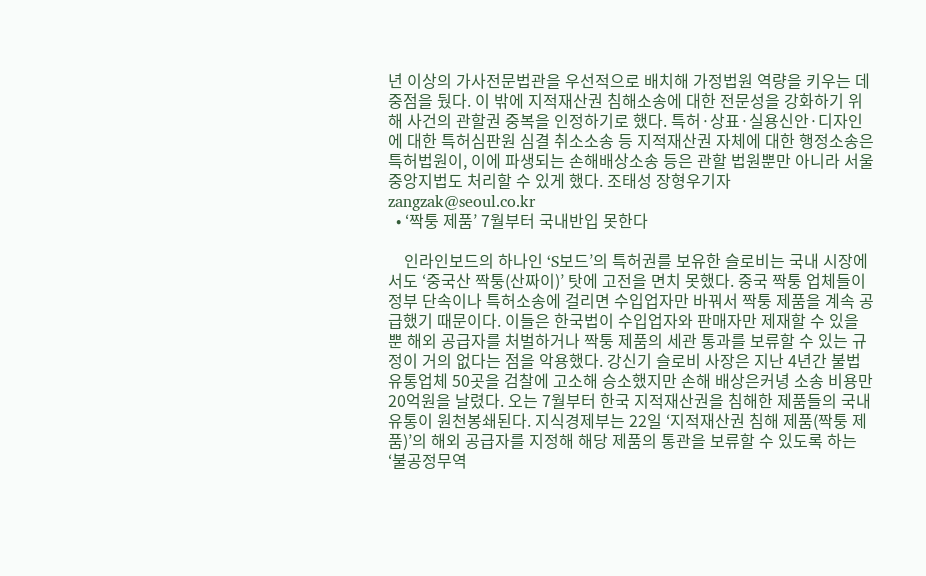년 이상의 가사전문법관을 우선적으로 배치해 가정법원 역량을 키우는 데 중점을 뒀다. 이 밖에 지적재산권 침해소송에 대한 전문성을 강화하기 위해 사건의 관할권 중복을 인정하기로 했다. 특허·상표·실용신안·디자인에 대한 특허심판원 심결 취소소송 등 지적재산권 자체에 대한 행정소송은 특허법원이, 이에 파생되는 손해배상소송 등은 관할 법원뿐만 아니라 서울중앙지법도 처리할 수 있게 했다. 조태성 장형우기자 zangzak@seoul.co.kr
  • ‘짝퉁 제품’ 7월부터 국내반입 못한다

    인라인보드의 하나인 ‘S보드’의 특허권를 보유한 슬로비는 국내 시장에서도 ‘중국산 짝퉁(산짜이)’ 탓에 고전을 면치 못했다. 중국 짝퉁 업체들이 정부 단속이나 특허소송에 걸리면 수입업자만 바꿔서 짝퉁 제품을 계속 공급했기 때문이다. 이들은 한국법이 수입업자와 판매자만 제재할 수 있을 뿐 해외 공급자를 처벌하거나 짝퉁 제품의 세관 통과를 보류할 수 있는 규정이 거의 없다는 점을 악용했다. 강신기 슬로비 사장은 지난 4년간 불법 유통업체 50곳을 검찰에 고소해 승소했지만 손해 배상은커녕 소송 비용만 20억원을 날렸다. 오는 7월부터 한국 지적재산권을 침해한 제품들의 국내 유통이 원천봉쇄된다. 지식경제부는 22일 ‘지적재산권 침해 제품(짝퉁 제품)’의 해외 공급자를 지정해 해당 제품의 통관을 보류할 수 있도록 하는 ‘불공정무역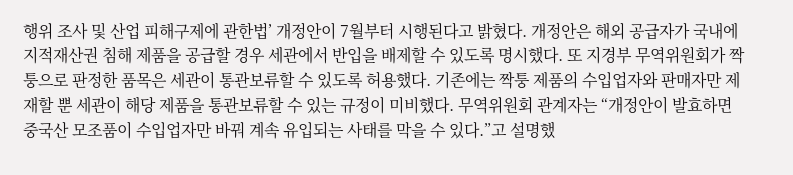행위 조사 및 산업 피해구제에 관한법’ 개정안이 7월부터 시행된다고 밝혔다. 개정안은 해외 공급자가 국내에 지적재산권 침해 제품을 공급할 경우 세관에서 반입을 배제할 수 있도록 명시했다. 또 지경부 무역위원회가 짝퉁으로 판정한 품목은 세관이 통관보류할 수 있도록 허용했다. 기존에는 짝퉁 제품의 수입업자와 판매자만 제재할 뿐 세관이 해당 제품을 통관보류할 수 있는 규정이 미비했다. 무역위원회 관계자는 “개정안이 발효하면 중국산 모조품이 수입업자만 바꿔 계속 유입되는 사태를 막을 수 있다.”고 설명했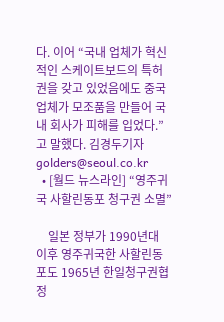다. 이어 “국내 업체가 혁신적인 스케이트보드의 특허권을 갖고 있었음에도 중국 업체가 모조품을 만들어 국내 회사가 피해를 입었다.”고 말했다. 김경두기자 golders@seoul.co.kr
  • [월드 뉴스라인] “영주귀국 사할린동포 청구권 소멸”

    일본 정부가 1990년대 이후 영주귀국한 사할린동포도 1965년 한일청구권협정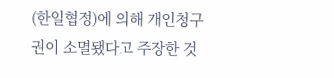(한일협정)에 의해 개인청구권이 소멸됐다고 주장한 것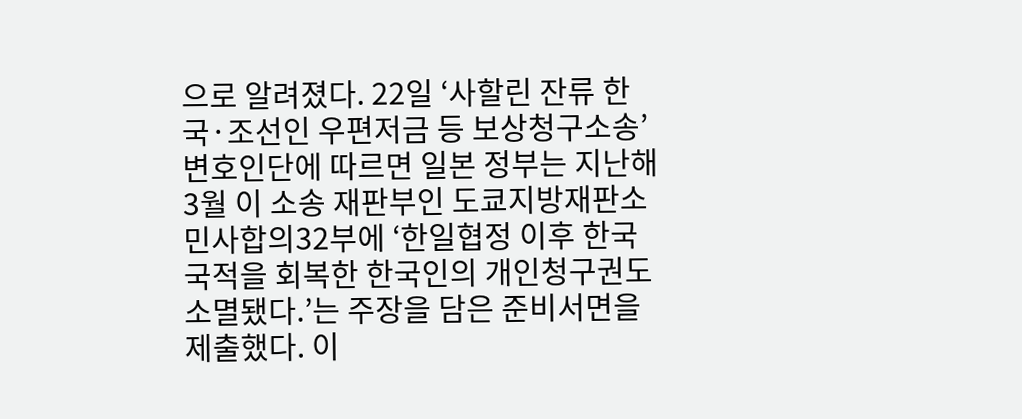으로 알려졌다. 22일 ‘사할린 잔류 한국·조선인 우편저금 등 보상청구소송’ 변호인단에 따르면 일본 정부는 지난해 3월 이 소송 재판부인 도쿄지방재판소 민사합의32부에 ‘한일협정 이후 한국 국적을 회복한 한국인의 개인청구권도 소멸됐다.’는 주장을 담은 준비서면을 제출했다. 이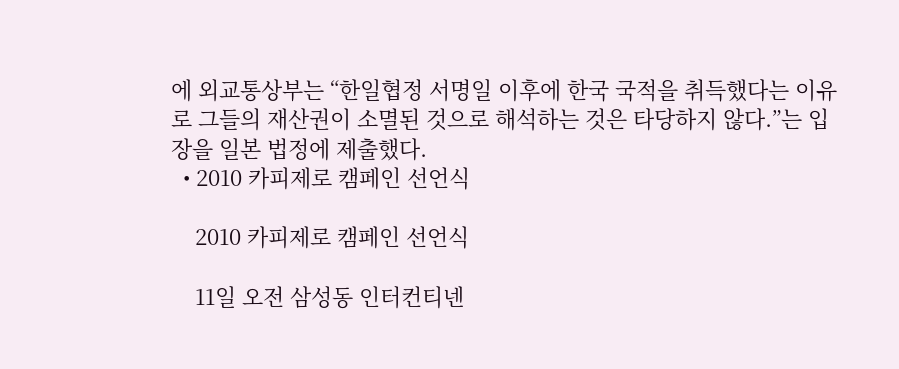에 외교통상부는 “한일협정 서명일 이후에 한국 국적을 취득했다는 이유로 그들의 재산권이 소멸된 것으로 해석하는 것은 타당하지 않다.”는 입장을 일본 법정에 제출했다.
  • 2010 카피제로 캠페인 선언식

    2010 카피제로 캠페인 선언식

    11일 오전 삼성동 인터컨티넨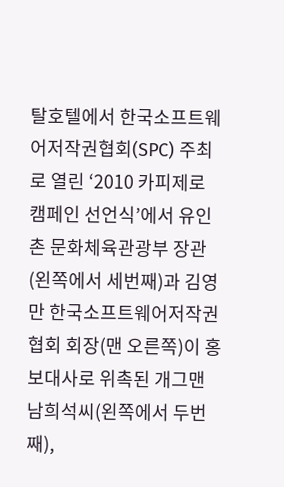탈호텔에서 한국소프트웨어저작권협회(SPC) 주최로 열린 ‘2010 카피제로 캠페인 선언식’에서 유인촌 문화체육관광부 장관(왼쪽에서 세번째)과 김영만 한국소프트웨어저작권협회 회장(맨 오른쪽)이 홍보대사로 위촉된 개그맨 남희석씨(왼쪽에서 두번째),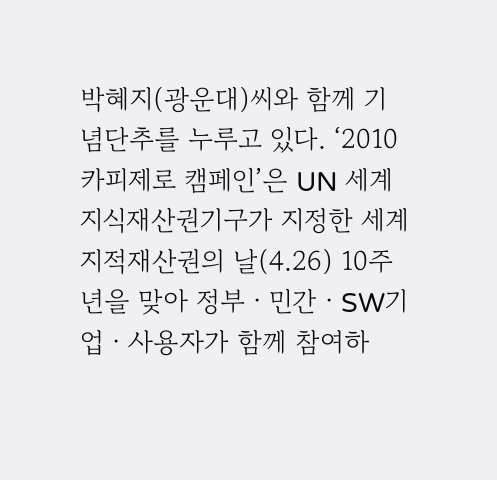박혜지(광운대)씨와 함께 기념단추를 누루고 있다. ‘2010 카피제로 캠페인’은 UN 세계지식재산권기구가 지정한 세계지적재산권의 날(4.26) 10주년을 맞아 정부ㆍ민간ㆍSW기업ㆍ사용자가 함께 참여하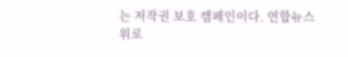는 저작권 보호 캠페인이다. 연합뉴스
위로